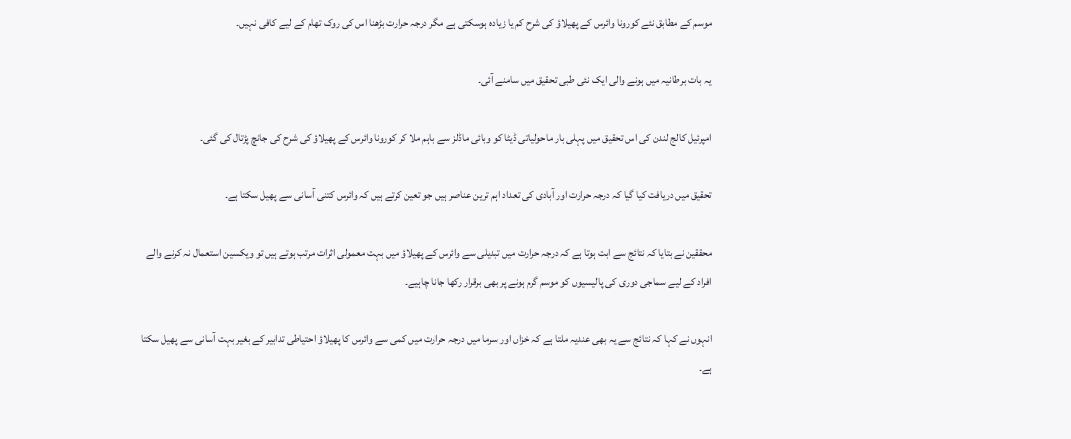موسم کے مطابق نئے کورونا وائرس کے پھیلاؤ کی شرح کم یا زیادہ ہوسکتی ہے مگر درجہ حرارت بڑھنا اس کی روک تھام کے لیے کافی نہیں۔

یہ بات برطانیہ میں ہونے والی ایک نئی طبی تحقیق میں سامنے آئی۔

امپرئیل کالج لندن کی اس تحقیق میں پہلی بار ماحولیاتی ڈیٹا کو وبائی ماڈلز سے باہم ملا کر کورونا وائرس کے پھیلاؤ کی شرح کی جانچ پڑتال کی گئی۔

تحقیق میں دریافت کیا گیا کہ درجہ حرارت اور آبادی کی تعداد اہم ترین عناصر ہیں جو تعین کرتے ہیں کہ وائرس کتنی آسانی سے پھیل سکتا ہے۔

محققین نے بتایا کہ نتائج سے ابت ہوتا ہے کہ درجہ حرارت میں تبدیلی سے وائرس کے پھیلاؤ میں بہت معمولی اثرات مرتب ہوتے ہیں تو ویکسین استعمال نہ کرنے والے افراد کے لیے سماجی دوری کی پالیسیوں کو موسم گرم ہونے پر بھی برقرار رکھا جانا چاہیے۔

انہوں نے کہا کہ نتائج سے یہ بھی عندیہ ملتا ہے کہ خزاں اور سرما میں درجہ حرارت میں کمی سے وائرس کا پھیلاؤ احتیاطی تدابیر کے بغیر بہت آسانی سے پھیل سکتا ہے۔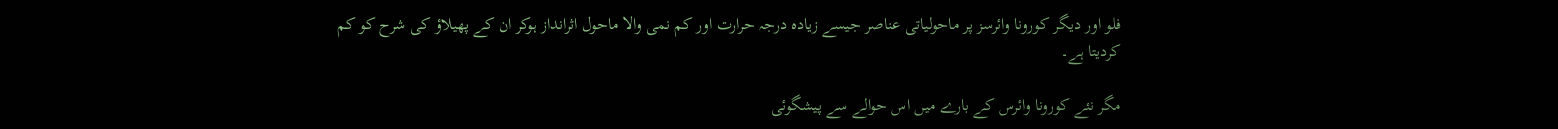فلو اور دیگر کورونا وائرسز پر ماحولیاتی عناصر جیسے زیادہ درجہ حرارت اور کم نمی والا ماحول اثرانداز ہوکر ان کے پھیلاؤ کی شرح کو کم کردیتا ہے۔

مگر نئے کورونا وائرس کے بارے میں اس حوالے سے پیشگوئی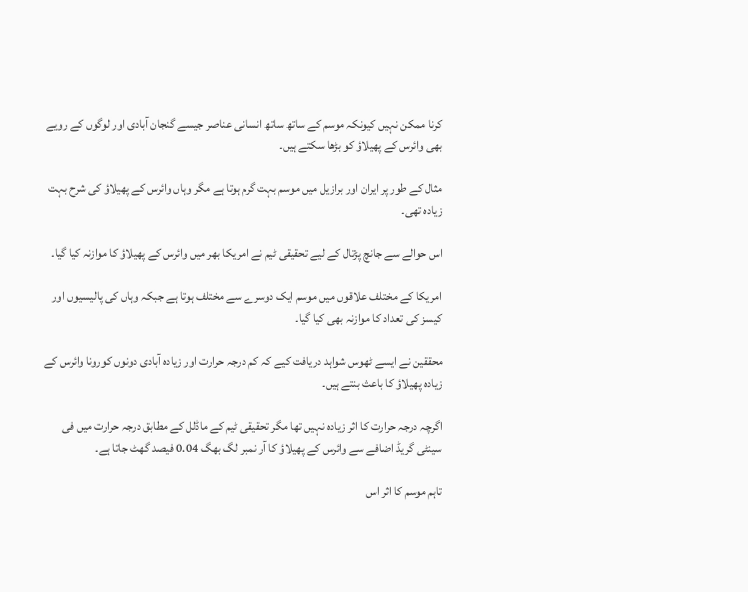کرنا ممکن نہیں کیونکہ موسم کے ساتھ ساتھ انسانی عناصر جیسے گنجان آبادی اور لوگوں کے رویے بھی وائرس کے پھیلاؤ کو بڑھا سکتے ہیں۔

مثال کے طور پر ایران اور برازیل میں موسم بہت گرم ہوتا ہے مگر وہاں وائرس کے پھیلاؤ کی شرح بہت زیادہ تھی۔

اس حوالے سے جانچ پڑتال کے لیے تحقیقی ٹیم نے امریکا بھر میں وائرس کے پھیلاؤ کا موازنہ کیا گیا۔

امریکا کے مختلف علاقوں میں موسم ایک دوسرے سے مختلف ہوتا ہے جبکہ وہاں کی پالیسیوں اور کیسز کی تعداد کا موازنہ بھی کیا گیا۔

محققین نے ایسے ٹھوس شواہد دریافت کیے کہ کم درجہ حرارت اور زیادہ آبادی دونوں کورونا وائرس کے زیادہ پھیلاؤ کا باعث بنتے ہیں۔

اگرچہ درجہ حرارت کا اثر زیادہ نہیں تھا مگر تحقیقی ٹیم کے ماڈلل کے مطابق درجہ حرارت میں فی سینٹی گریڈ اضافے سے وائرس کے پھیلاؤ کا آر نمبر لگ بھگ 0.04 فیصد گھٹ جاتا ہے۔

تاہم موسم کا اثر اس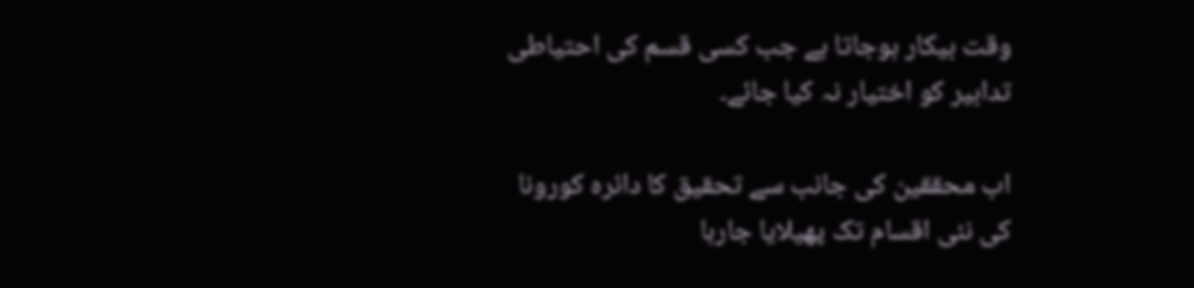وقت بیکار ہوجاتا ہے جب کسی قسم کی احتیاطی تدابیر کو اختیار نہ کیا جائے۔

اب محققین کی جانب سے تحقیق کا دائرہ کورونا کی نئی اقسام تک پھیلایا جارہا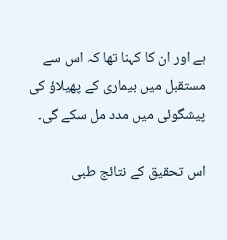ہے اور ان کا کہنا تھا کہ اس سے مستقبل میں بیماری کے پھیلاؤ کی پیشگوئی میں مدد مل سکے گی۔

اس تحقیق کے نتائج طبی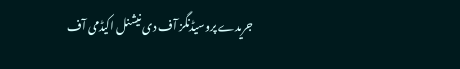جریدے پروسیڈنگز آف دی نیشنل اکیڈمی آف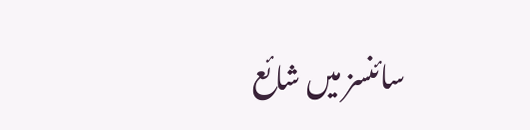سائنسز میں شائع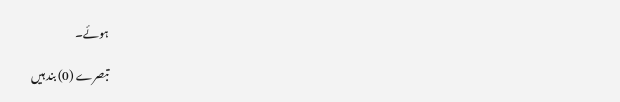ہوئے۔

تبصرے (0) بند ہیں